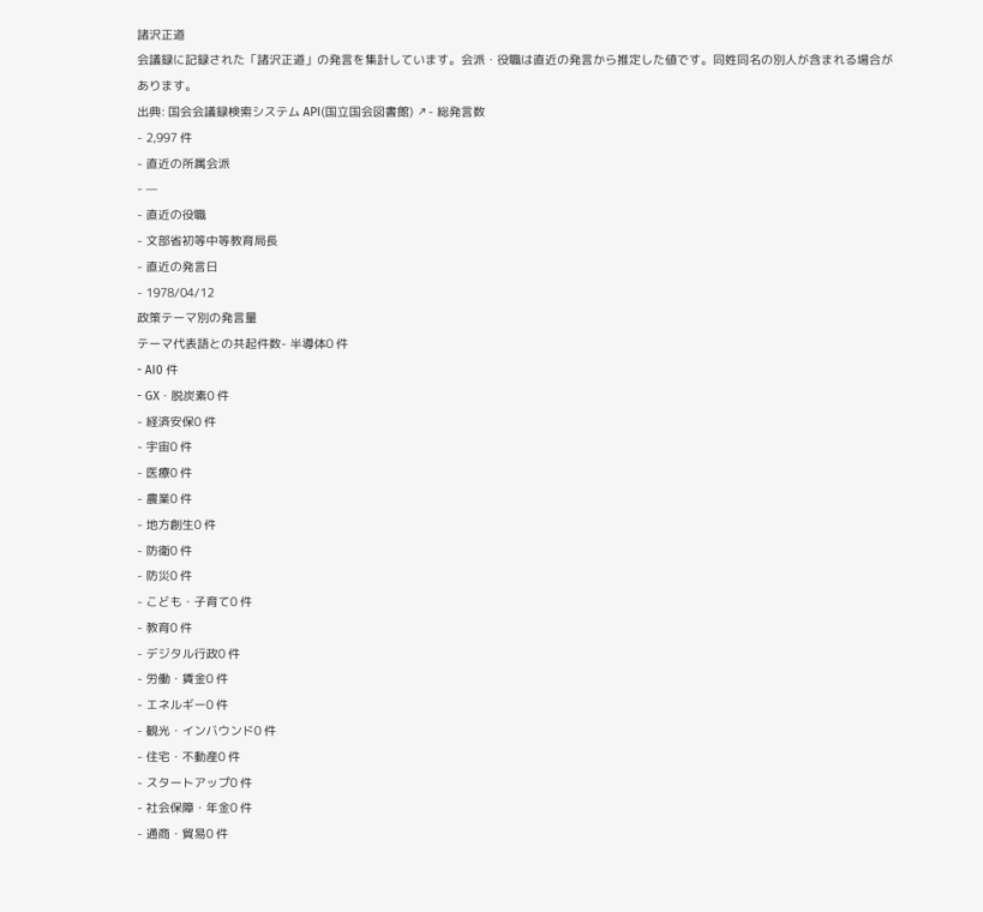諸沢正道
会議録に記録された「諸沢正道」の発言を集計しています。会派・役職は直近の発言から推定した値です。同姓同名の別人が含まれる場合があります。
出典: 国会会議録検索システム API(国立国会図書館) ↗- 総発言数
- 2,997 件
- 直近の所属会派
- —
- 直近の役職
- 文部省初等中等教育局長
- 直近の発言日
- 1978/04/12
政策テーマ別の発言量
テーマ代表語との共起件数- 半導体0 件
- AI0 件
- GX・脱炭素0 件
- 経済安保0 件
- 宇宙0 件
- 医療0 件
- 農業0 件
- 地方創生0 件
- 防衛0 件
- 防災0 件
- こども・子育て0 件
- 教育0 件
- デジタル行政0 件
- 労働・賃金0 件
- エネルギー0 件
- 観光・インバウンド0 件
- 住宅・不動産0 件
- スタートアップ0 件
- 社会保障・年金0 件
- 通商・貿易0 件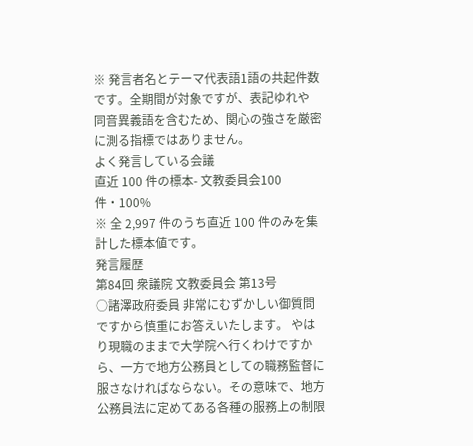※ 発言者名とテーマ代表語1語の共起件数です。全期間が対象ですが、表記ゆれや 同音異義語を含むため、関心の強さを厳密に測る指標ではありません。
よく発言している会議
直近 100 件の標本- 文教委員会100 件・100%
※ 全 2,997 件のうち直近 100 件のみを集計した標本値です。
発言履歴
第84回 衆議院 文教委員会 第13号
○諸澤政府委員 非常にむずかしい御質問ですから慎重にお答えいたします。 やはり現職のままで大学院へ行くわけですから、一方で地方公務員としての職務監督に服さなければならない。その意味で、地方公務員法に定めてある各種の服務上の制限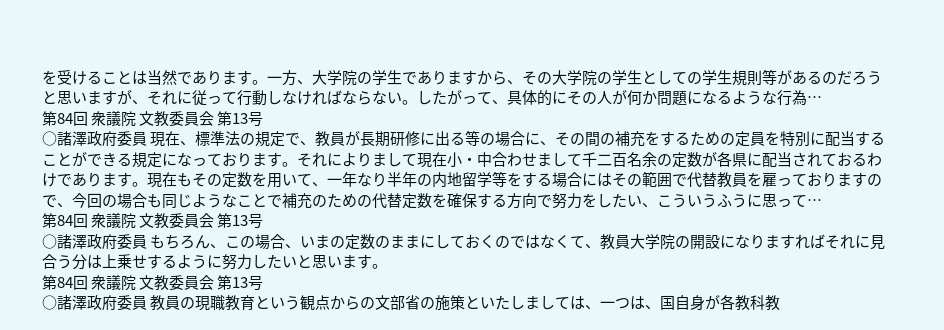を受けることは当然であります。一方、大学院の学生でありますから、その大学院の学生としての学生規則等があるのだろうと思いますが、それに従って行動しなければならない。したがって、具体的にその人が何か問題になるような行為…
第84回 衆議院 文教委員会 第13号
○諸澤政府委員 現在、標準法の規定で、教員が長期研修に出る等の場合に、その間の補充をするための定員を特別に配当することができる規定になっております。それによりまして現在小・中合わせまして千二百名余の定数が各県に配当されておるわけであります。現在もその定数を用いて、一年なり半年の内地留学等をする場合にはその範囲で代替教員を雇っておりますので、今回の場合も同じようなことで補充のための代替定数を確保する方向で努力をしたい、こういうふうに思って…
第84回 衆議院 文教委員会 第13号
○諸澤政府委員 もちろん、この場合、いまの定数のままにしておくのではなくて、教員大学院の開設になりますればそれに見合う分は上乗せするように努力したいと思います。
第84回 衆議院 文教委員会 第13号
○諸澤政府委員 教員の現職教育という観点からの文部省の施策といたしましては、一つは、国自身が各教科教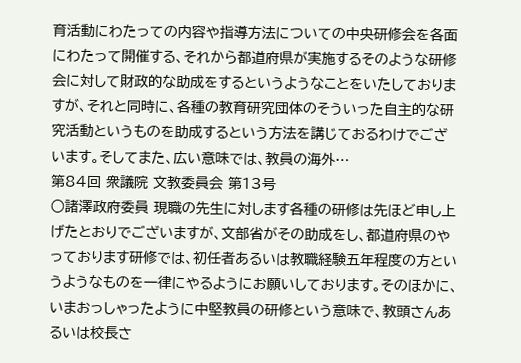育活動にわたっての内容や指導方法についての中央研修会を各面にわたって開催する、それから都道府県が実施するそのような研修会に対して財政的な助成をするというようなことをいたしておりますが、それと同時に、各種の教育研究団体のそういった自主的な研究活動というものを助成するという方法を講じておるわけでございます。そしてまた、広い意味では、教員の海外…
第84回 衆議院 文教委員会 第13号
○諸澤政府委員 現職の先生に対します各種の研修は先ほど申し上げたとおりでございますが、文部省がその助成をし、都道府県のやっております研修では、初任者あるいは教職経験五年程度の方というようなものを一律にやるようにお願いしております。そのほかに、いまおっしゃったように中堅教員の研修という意味で、教頭さんあるいは校長さ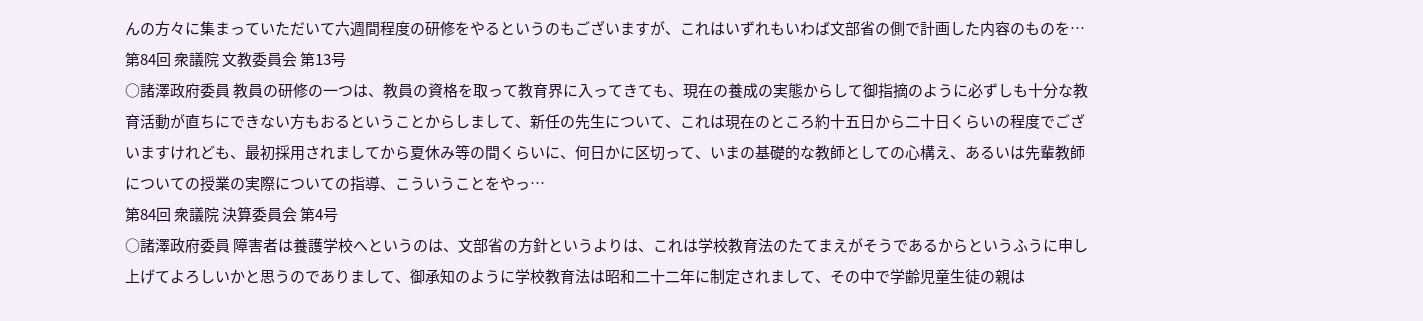んの方々に集まっていただいて六週間程度の研修をやるというのもございますが、これはいずれもいわば文部省の側で計画した内容のものを…
第84回 衆議院 文教委員会 第13号
○諸澤政府委員 教員の研修の一つは、教員の資格を取って教育界に入ってきても、現在の養成の実態からして御指摘のように必ずしも十分な教育活動が直ちにできない方もおるということからしまして、新任の先生について、これは現在のところ約十五日から二十日くらいの程度でございますけれども、最初採用されましてから夏休み等の間くらいに、何日かに区切って、いまの基礎的な教師としての心構え、あるいは先輩教師についての授業の実際についての指導、こういうことをやっ…
第84回 衆議院 決算委員会 第4号
○諸澤政府委員 障害者は養護学校へというのは、文部省の方針というよりは、これは学校教育法のたてまえがそうであるからというふうに申し上げてよろしいかと思うのでありまして、御承知のように学校教育法は昭和二十二年に制定されまして、その中で学齢児童生徒の親は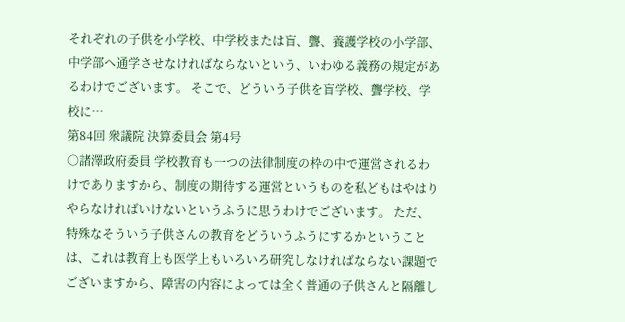それぞれの子供を小学校、中学校または盲、聾、養護学校の小学部、中学部へ通学させなければならないという、いわゆる義務の規定があるわけでございます。 そこで、どういう子供を盲学校、聾学校、学校に…
第84回 衆議院 決算委員会 第4号
○諸澤政府委員 学校教育も一つの法律制度の枠の中で運営されるわけでありますから、制度の期待する運営というものを私どもはやはりやらなければいけないというふうに思うわけでございます。 ただ、特殊なそういう子供さんの教育をどういうふうにするかということは、これは教育上も医学上もいろいろ研究しなければならない課題でございますから、障害の内容によっては全く普通の子供さんと隔離し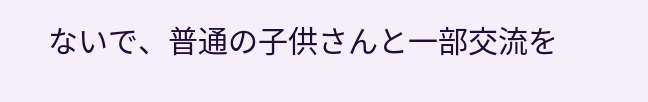ないで、普通の子供さんと一部交流を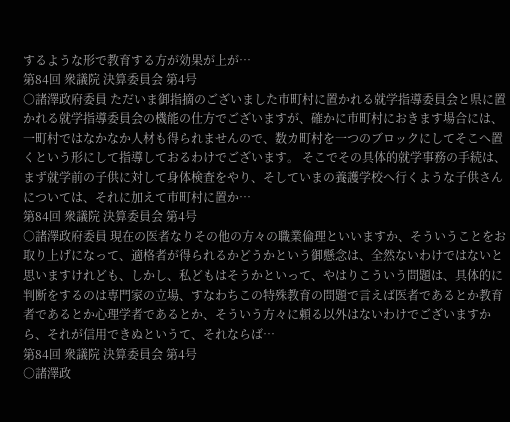するような形で教育する方が効果が上が…
第84回 衆議院 決算委員会 第4号
○諸澤政府委員 ただいま御指摘のございました市町村に置かれる就学指導委員会と県に置かれる就学指導委員会の機能の仕方でございますが、確かに市町村におきます場合には、一町村ではなかなか人材も得られませんので、数カ町村を一つのブロックにしてそこへ置くという形にして指導しておるわけでございます。 そこでその具体的就学事務の手続は、まず就学前の子供に対して身体検査をやり、そしていまの養護学校へ行くような子供さんについては、それに加えて市町村に置か…
第84回 衆議院 決算委員会 第4号
○諸澤政府委員 現在の医者なりその他の方々の職業倫理といいますか、そういうことをお取り上げになって、適格者が得られるかどうかという御懸念は、全然ないわけではないと思いますけれども、しかし、私どもはそうかといって、やはりこういう問題は、具体的に判断をするのは専門家の立場、すなわちこの特殊教育の問題で言えば医者であるとか教育者であるとか心理学者であるとか、そういう方々に頼る以外はないわけでございますから、それが信用できぬというて、それならば…
第84回 衆議院 決算委員会 第4号
○諸澤政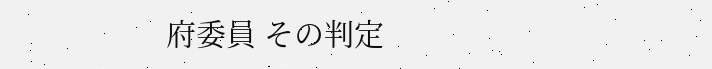府委員 その判定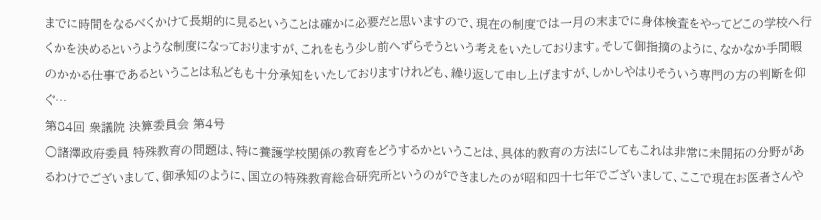までに時間をなるべくかけて長期的に見るということは確かに必要だと思いますので、現在の制度では一月の末までに身体検査をやってどこの学校へ行くかを決めるというような制度になっておりますが、これをもう少し前へずらそうという考えをいたしております。そして御指摘のように、なかなか手間暇のかかる仕事であるということは私どもも十分承知をいたしておりますけれども、繰り返して申し上げますが、しかしやはりそういう専門の方の判断を仰ぐ…
第84回 衆議院 決算委員会 第4号
○諸澤政府委員 特殊教育の問題は、特に養護学校関係の教育をどうするかということは、具体的教育の方法にしてもこれは非常に未開拓の分野があるわけでございまして、御承知のように、国立の特殊教育総合研究所というのができましたのが昭和四十七年でございまして、ここで現在お医者さんや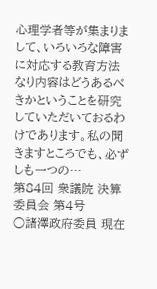心理学者等が集まりまして、いろいろな障害に対応する教育方法なり内容はどうあるべきかということを研究していただいておるわけであります。私の聞きますところでも、必ずしも一つの…
第84回 衆議院 決算委員会 第4号
○諸澤政府委員 現在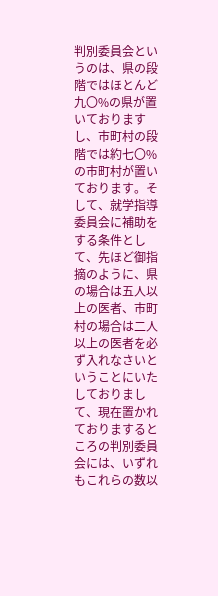判別委員会というのは、県の段階ではほとんど九〇%の県が置いておりますし、市町村の段階では約七〇%の市町村が置いております。そして、就学指導委員会に補助をする条件として、先ほど御指摘のように、県の場合は五人以上の医者、市町村の場合は二人以上の医者を必ず入れなさいということにいたしておりまして、現在置かれておりまするところの判別委員会には、いずれもこれらの数以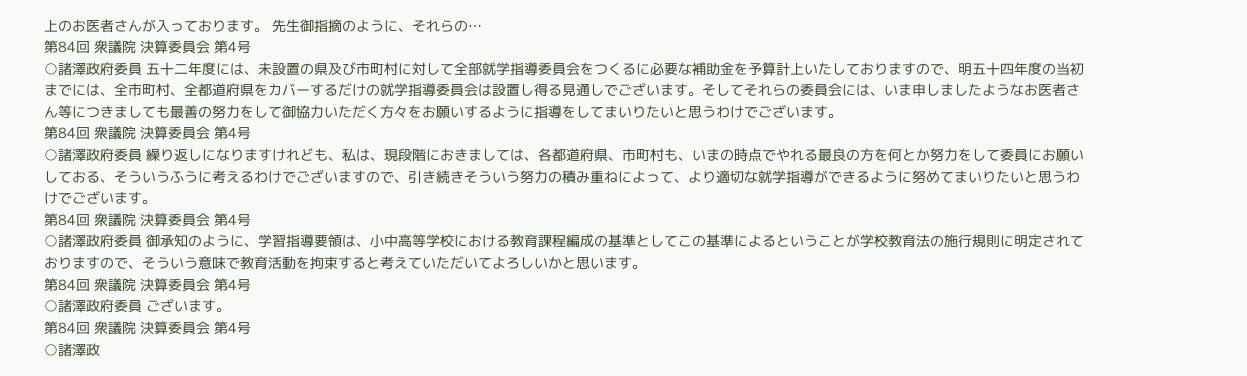上のお医者さんが入っております。 先生御指摘のように、それらの…
第84回 衆議院 決算委員会 第4号
○諸澤政府委員 五十二年度には、未設置の県及び市町村に対して全部就学指導委員会をつくるに必要な補助金を予算計上いたしておりますので、明五十四年度の当初までには、全市町村、全都道府県をカバーするだけの就学指導委員会は設置し得る見通しでございます。そしてそれらの委員会には、いま申しましたようなお医者さん等につきましても最善の努力をして御協力いただく方々をお願いするように指導をしてまいりたいと思うわけでございます。
第84回 衆議院 決算委員会 第4号
○諸澤政府委員 繰り返しになりますけれども、私は、現段階におきましては、各都道府県、市町村も、いまの時点でやれる最良の方を何とか努力をして委員にお願いしておる、そういうふうに考えるわけでございますので、引き続きそういう努力の積み重ねによって、より適切な就学指導ができるように努めてまいりたいと思うわけでございます。
第84回 衆議院 決算委員会 第4号
○諸澤政府委員 御承知のように、学習指導要領は、小中高等学校における教育課程編成の基準としてこの基準によるということが学校教育法の施行規則に明定されておりますので、そういう意味で教育活動を拘束すると考えていただいてよろしいかと思います。
第84回 衆議院 決算委員会 第4号
○諸澤政府委員 ございます。
第84回 衆議院 決算委員会 第4号
○諸澤政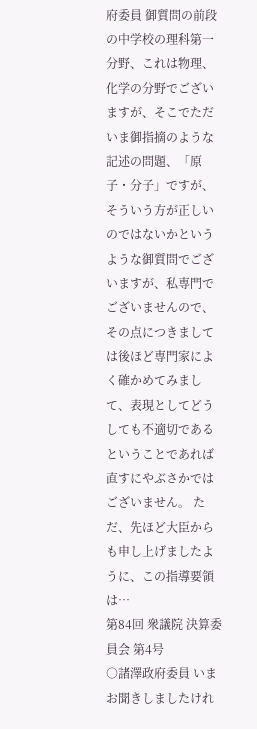府委員 御質問の前段の中学校の理科第一分野、これは物理、化学の分野でございますが、そこでただいま御指摘のような記述の問題、「原子・分子」ですが、そういう方が正しいのではないかというような御質問でございますが、私専門でございませんので、その点につきましては後ほど専門家によく確かめてみまして、表現としてどうしても不適切であるということであれば直すにやぶさかではございません。 ただ、先ほど大臣からも申し上げましたように、この指導要領は…
第84回 衆議院 決算委員会 第4号
○諸澤政府委員 いまお聞きしましたけれ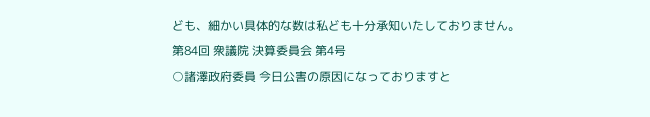ども、細かい具体的な数は私ども十分承知いたしておりません。
第84回 衆議院 決算委員会 第4号
○諸澤政府委員 今日公害の原因になっておりますと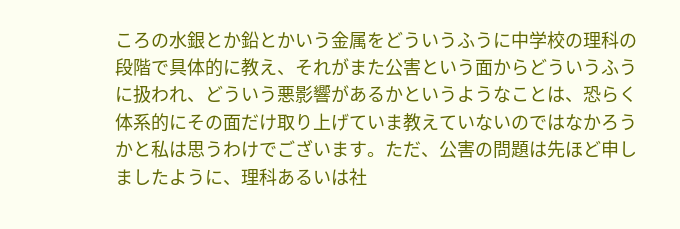ころの水銀とか鉛とかいう金属をどういうふうに中学校の理科の段階で具体的に教え、それがまた公害という面からどういうふうに扱われ、どういう悪影響があるかというようなことは、恐らく体系的にその面だけ取り上げていま教えていないのではなかろうかと私は思うわけでございます。ただ、公害の問題は先ほど申しましたように、理科あるいは社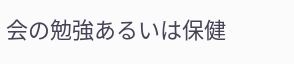会の勉強あるいは保健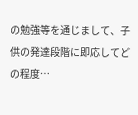の勉強等を通じまして、子供の発達段階に即応してどの程度…